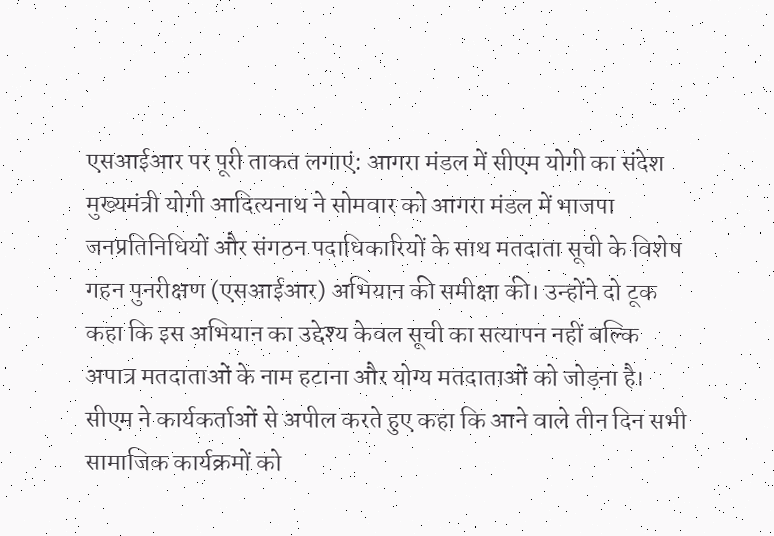एसआईआर पर पूरी ताकत लगाएं: आगरा मंडल में सीएम योगी का संदेश
मुख्यमंत्री योगी आदित्यनाथ ने सोमवार को आगरा मंडल में भाजपा जनप्रतिनिधियों और संगठन पदाधिकारियों के साथ मतदाता सूची के विशेष गहन पुनरीक्षण (एसआईआर) अभियान की समीक्षा की। उन्होंने दो टूक कहा कि इस अभियान का उद्देश्य केवल सूची का सत्यापन नहीं बल्कि अपात्र मतदाताओं के नाम हटाना और योग्य मतदाताओं को जोड़ना है। सीएम ने कार्यकर्ताओं से अपील करते हुए कहा कि आने वाले तीन दिन सभी सामाजिक कार्यक्रमों को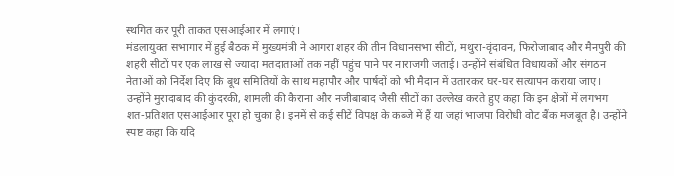स्थगित कर पूरी ताकत एसआईआर में लगाएं।
मंडलायुक्त सभागार में हुई बैठक में मुख्यमंत्री ने आगरा शहर की तीन विधानसभा सीटों, मथुरा-वृंदावन, फिरोजाबाद और मैनपुरी की शहरी सीटों पर एक लाख से ज्यादा मतदाताओं तक नहीं पहुंच पाने पर नाराजगी जताई। उन्होंने संबंधित विधायकों और संगठन नेताओं को निर्देश दिए कि बूथ समितियों के साथ महापौर और पार्षदों को भी मैदान में उतारकर घर-घर सत्यापन कराया जाए।
उन्होंने मुरादाबाद की कुंदरकी, शामली की कैराना और नजीबाबाद जैसी सीटों का उल्लेख करते हुए कहा कि इन क्षेत्रों में लगभग शत-प्रतिशत एसआईआर पूरा हो चुका है। इनमें से कई सीटें विपक्ष के कब्जे में हैं या जहां भाजपा विरोधी वोट बैंक मजबूत है। उन्होंने स्पष्ट कहा कि यदि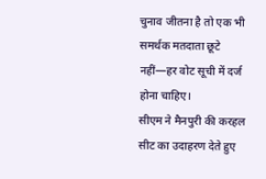चुनाव जीतना है तो एक भी समर्थक मतदाता छूटे नहीं—हर वोट सूची में दर्ज होना चाहिए।
सीएम ने मैनपुरी की करहल सीट का उदाहरण देते हुए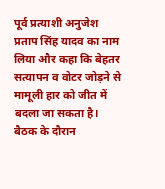पूर्व प्रत्याशी अनुजेश प्रताप सिंह यादव का नाम लिया और कहा कि बेहतर सत्यापन व वोटर जोड़ने से मामूली हार को जीत में बदला जा सकता है। बैठक के दौरान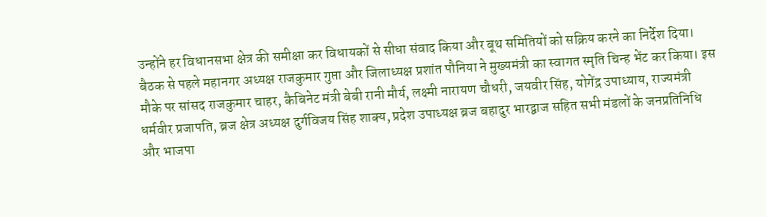उन्होंने हर विधानसभा क्षेत्र की समीक्षा कर विधायकों से सीधा संवाद किया और बूथ समितियों को सक्रिय करने का निर्देश दिया।
बैठक से पहले महानगर अध्यक्ष राजकुमार गुप्ता और जिलाध्यक्ष प्रशांत पौनिया ने मुख्यमंत्री का स्वागत स्मृति चिन्ह भेंट कर किया। इस मौके पर सांसद राजकुमार चाहर, कैबिनेट मंत्री बेबी रानी मौर्य, लक्ष्मी नारायण चौधरी, जयवीर सिंह, योगेंद्र उपाध्याय, राज्यमंत्री धर्मवीर प्रजापति, ब्रज क्षेत्र अध्यक्ष दुर्गविजय सिंह शाक्य, प्रदेश उपाध्यक्ष ब्रज बहादुर भारद्वाज सहित सभी मंडलों के जनप्रतिनिधि और भाजपा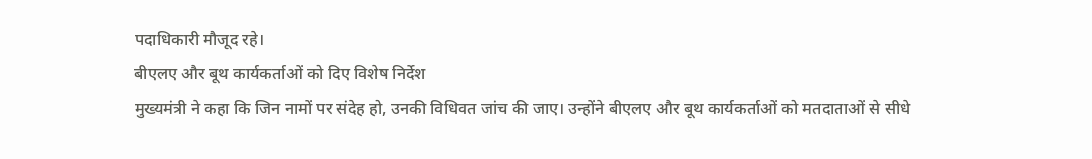पदाधिकारी मौजूद रहे।
बीएलए और बूथ कार्यकर्ताओं को दिए विशेष निर्देश
मुख्यमंत्री ने कहा कि जिन नामों पर संदेह हो, उनकी विधिवत जांच की जाए। उन्होंने बीएलए और बूथ कार्यकर्ताओं को मतदाताओं से सीधे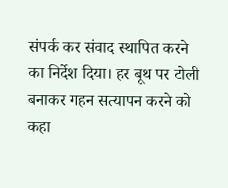संपर्क कर संवाद स्थापित करने का निर्देश दिया। हर बूथ पर टोली बनाकर गहन सत्यापन करने को कहा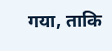गया, ताकि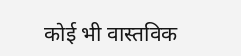कोई भी वास्तविक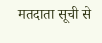मतदाता सूची से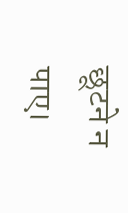छूटने न पाए।